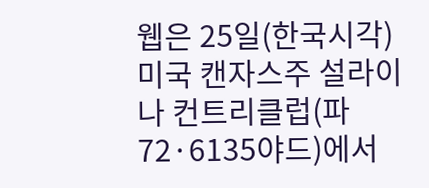웹은 25일(한국시각) 미국 캔자스주 설라이나 컨트리클럽(파72·6135야드)에서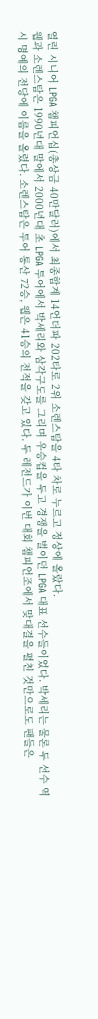열린 시니어 LPGA 챔피언십(총상금 40만달러)에서 최종합계 14언더파 202타로 2위 소렌스탐을 4타 차로 누르고 정상에 올랐다.
웹과 소렌스탐은 1990년대 말에서 2000년대 초 LPGA 투어에서 박세리와 삼각구도를 그리며 우승컵을 두고 경쟁을 벌이던 LPGA 대표 선수들이었다. 박세리는 물론 두 선수 역시 명예의 전당에 이름을 올렸다. 소렌스탐은 투어 통산 72승, 웹은 41승의 전적을 갖고 있다. 두 레전드가 이번 대회 챔피언조에서 맞대결을 펼친 것만으로도 팬들은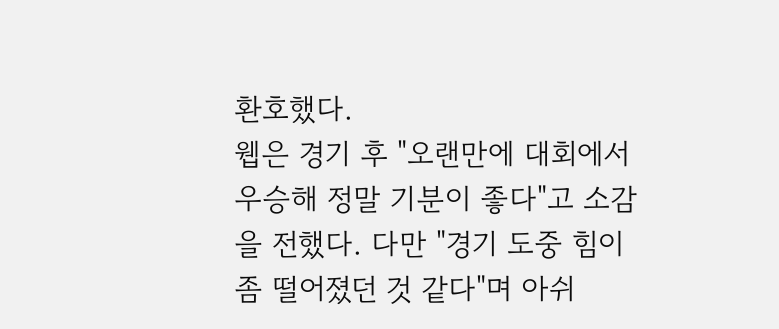환호했다.
웹은 경기 후 "오랜만에 대회에서 우승해 정말 기분이 좋다"고 소감을 전했다. 다만 "경기 도중 힘이 좀 떨어졌던 것 같다"며 아쉬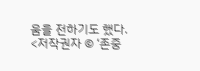움을 전하기도 했다.
<저작권자 © ‘존중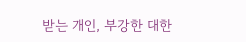받는 개인, 부강한 대한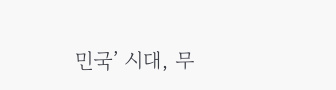민국’ 시대, 무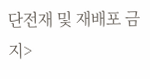단전재 및 재배포 금지>